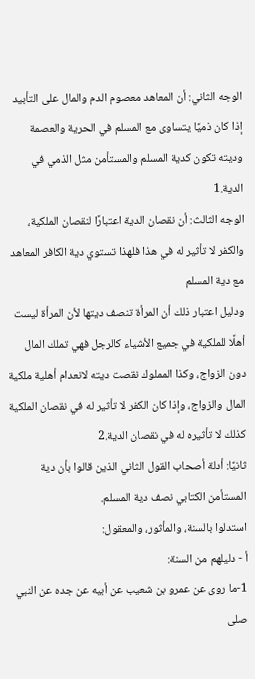الوجه الثاني: أن المعاهد معصوم الدم والمال على التأبيد إذا كان ذميًا يتساوى مع المسلم في الحرية والعصمة وديته تكون كدية المسلم والمستأمن مثل الذمي في الدية.1
الوجه الثالث: أن نقصان الدية اعتبارًا لنقصان الملكية، والكفر لا تأثير له في هذا فلهذا تستوي دية الكافر المعاهد مع دية المسلم
ودليل اعتبار ذلك أن المرأة تنصف ديتها لأن المرأة ليست أهلًا للملكية في جميع الأشياء كالرجل فهي تملك المال دون الزواج، وكذا المملوك نقصت ديته لانعدام أهلية ملكية المال والزواج، وإذا كان الكفر لا تأثير له في نقصان الملكية كذلك لا تأثيره له في نقصان الدية.2
ثانيًا: أدلة أصحاب القول الثاني الذين قالوا بأن دية المستأمن الكتابي نصف دية المسلم.
استدلوا بالسنة، والمأثور، والمعقول:
أ - دليلهم من السنة:
1-ما روى عن عمرو بن شعيب عن أبيه عن جده عن النبي صلى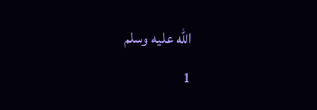الله عليه وسلم
1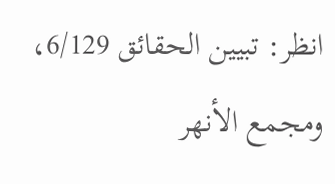انظر: تبيين الحقائق 6/129، ومجمع الأنهر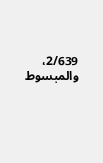2/639، والمبسوط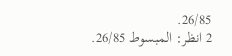26/85.
2 انظر: المبسوط 26/85.